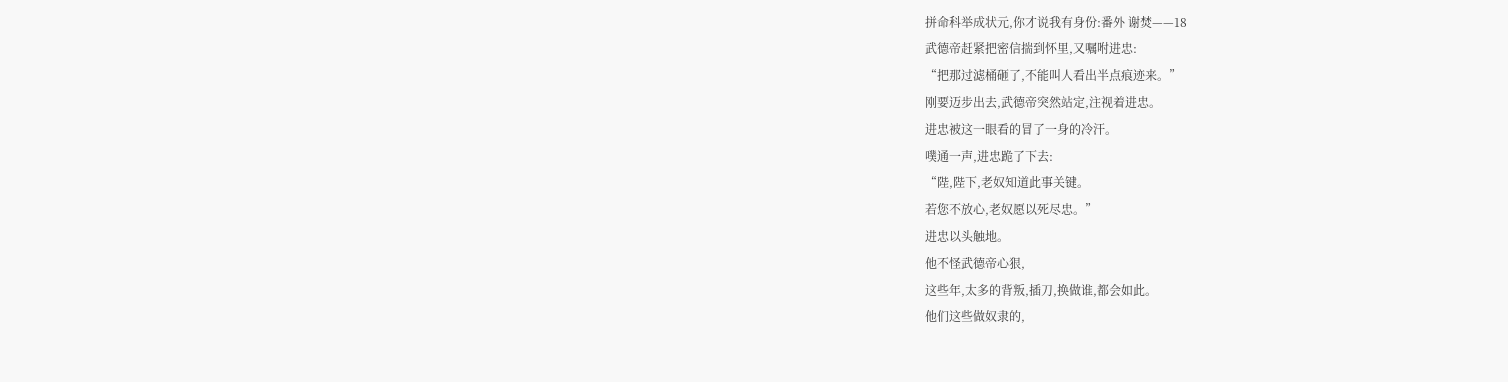拼命科举成状元,你才说我有身份:番外 谢焚——18
武德帝赶紧把密信揣到怀里,又嘱咐进忠:
“把那过滤桶砸了,不能叫人看出半点痕迹来。”
刚要迈步出去,武德帝突然站定,注视着进忠。
进忠被这一眼看的冒了一身的冷汗。
噗通一声,进忠跪了下去:
“陛,陛下,老奴知道此事关键。
若您不放心,老奴愿以死尽忠。”
进忠以头触地。
他不怪武德帝心狠,
这些年,太多的背叛,插刀,换做谁,都会如此。
他们这些做奴隶的,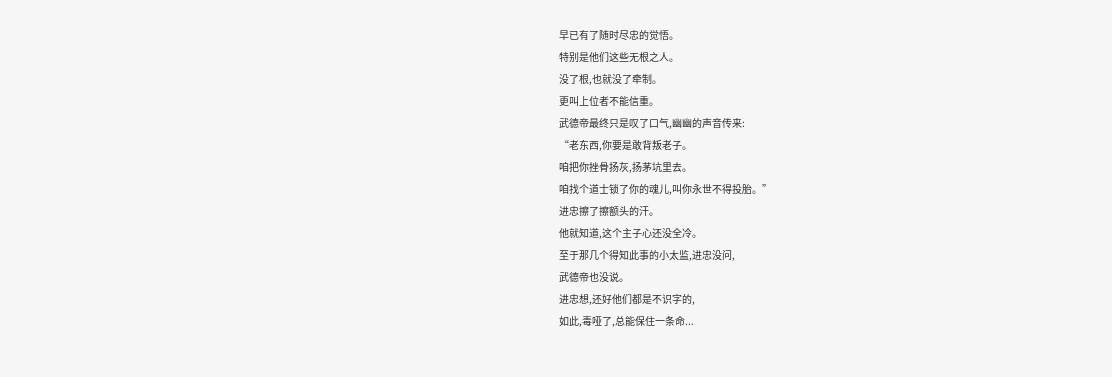早已有了随时尽忠的觉悟。
特别是他们这些无根之人。
没了根,也就没了牵制。
更叫上位者不能信重。
武德帝最终只是叹了口气,幽幽的声音传来:
“老东西,你要是敢背叛老子。
咱把你挫骨扬灰,扬茅坑里去。
咱找个道士锁了你的魂儿,叫你永世不得投胎。”
进忠擦了擦额头的汗。
他就知道,这个主子心还没全冷。
至于那几个得知此事的小太监,进忠没问,
武德帝也没说。
进忠想,还好他们都是不识字的,
如此,毒哑了,总能保住一条命...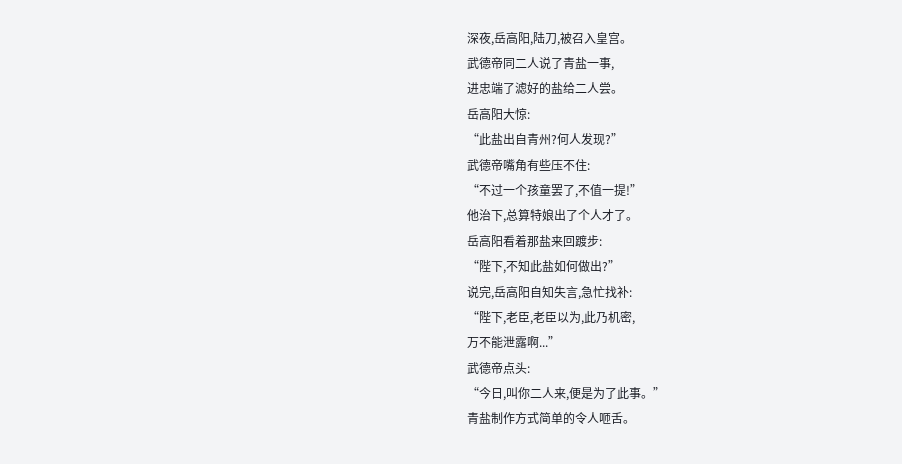深夜,岳高阳,陆刀,被召入皇宫。
武德帝同二人说了青盐一事,
进忠端了滤好的盐给二人尝。
岳高阳大惊:
“此盐出自青州?何人发现?”
武德帝嘴角有些压不住:
“不过一个孩童罢了,不值一提!”
他治下,总算特娘出了个人才了。
岳高阳看着那盐来回踱步:
“陛下,不知此盐如何做出?”
说完,岳高阳自知失言,急忙找补:
“陛下,老臣,老臣以为,此乃机密,
万不能泄露啊...”
武德帝点头:
“今日,叫你二人来,便是为了此事。”
青盐制作方式简单的令人咂舌。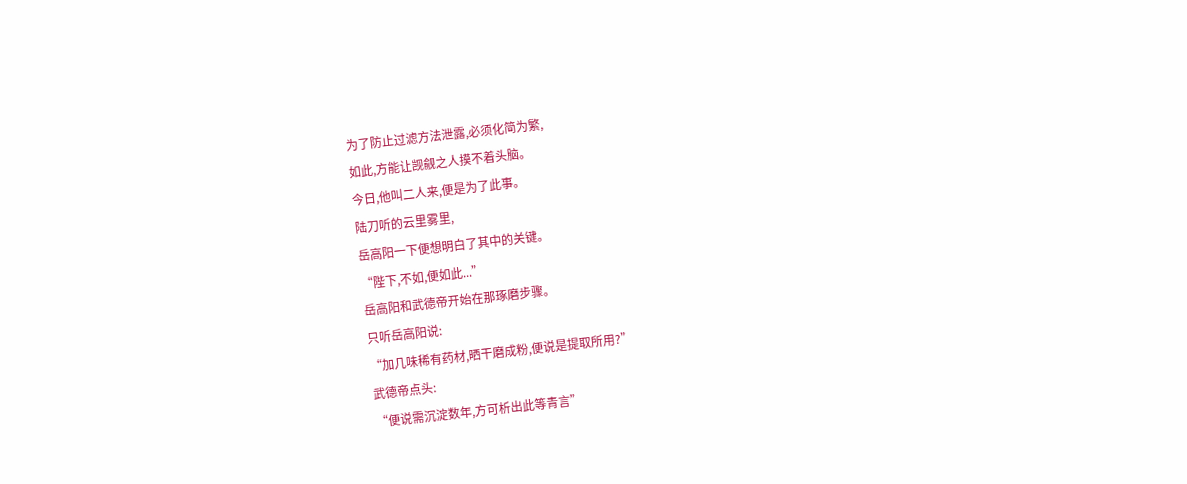为了防止过滤方法泄露,必须化简为繁,
如此,方能让觊觎之人摸不着头脑。
今日,他叫二人来,便是为了此事。
陆刀听的云里雾里,
岳高阳一下便想明白了其中的关键。
“陛下,不如,便如此...”
岳高阳和武德帝开始在那琢磨步骤。
只听岳高阳说:
“加几味稀有药材,晒干磨成粉,便说是提取所用?”
武德帝点头:
“便说需沉淀数年,方可析出此等青言”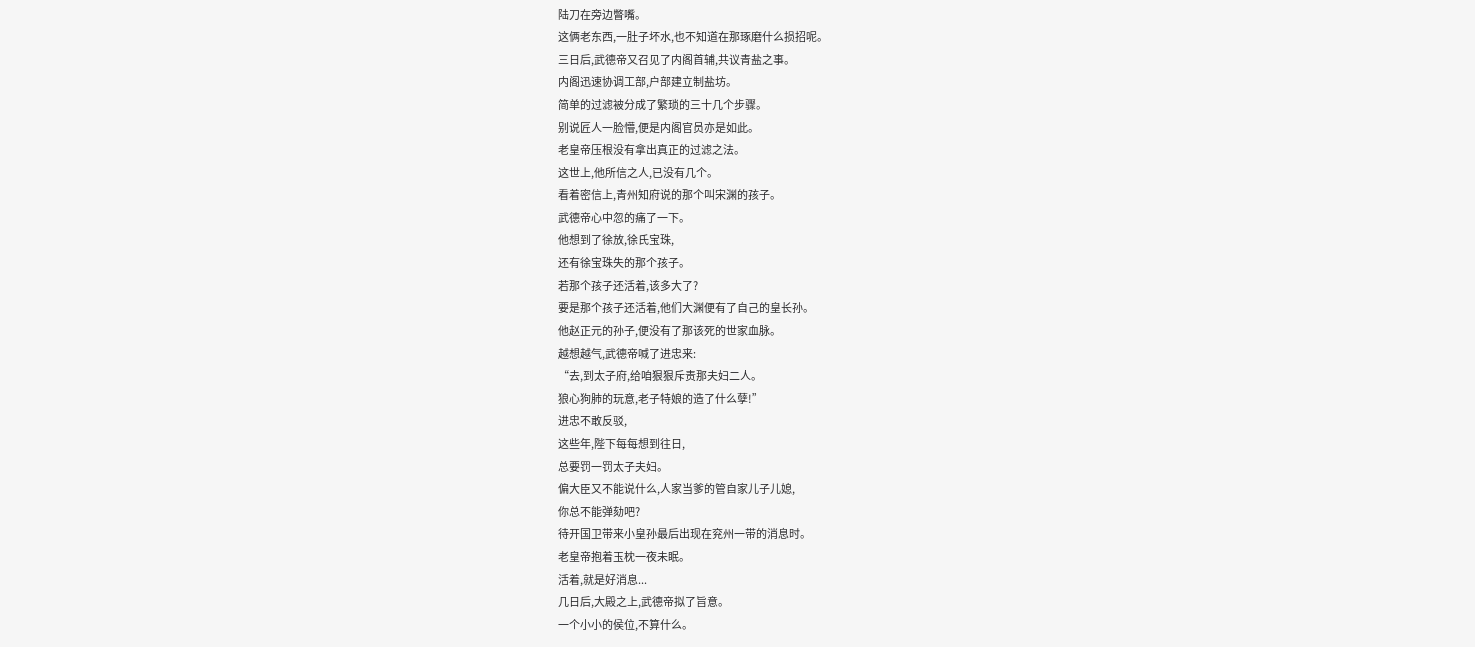陆刀在旁边瞥嘴。
这俩老东西,一肚子坏水,也不知道在那琢磨什么损招呢。
三日后,武德帝又召见了内阁首辅,共议青盐之事。
内阁迅速协调工部,户部建立制盐坊。
简单的过滤被分成了繁琐的三十几个步骤。
别说匠人一脸懵,便是内阁官员亦是如此。
老皇帝压根没有拿出真正的过滤之法。
这世上,他所信之人,已没有几个。
看着密信上,青州知府说的那个叫宋渊的孩子。
武德帝心中忽的痛了一下。
他想到了徐放,徐氏宝珠,
还有徐宝珠失的那个孩子。
若那个孩子还活着,该多大了?
要是那个孩子还活着,他们大渊便有了自己的皇长孙。
他赵正元的孙子,便没有了那该死的世家血脉。
越想越气,武德帝喊了进忠来:
“去,到太子府,给咱狠狠斥责那夫妇二人。
狼心狗肺的玩意,老子特娘的造了什么孽!”
进忠不敢反驳,
这些年,陛下每每想到往日,
总要罚一罚太子夫妇。
偏大臣又不能说什么,人家当爹的管自家儿子儿媳,
你总不能弹劾吧?
待开国卫带来小皇孙最后出现在兖州一带的消息时。
老皇帝抱着玉枕一夜未眠。
活着,就是好消息...
几日后,大殿之上,武德帝拟了旨意。
一个小小的侯位,不算什么。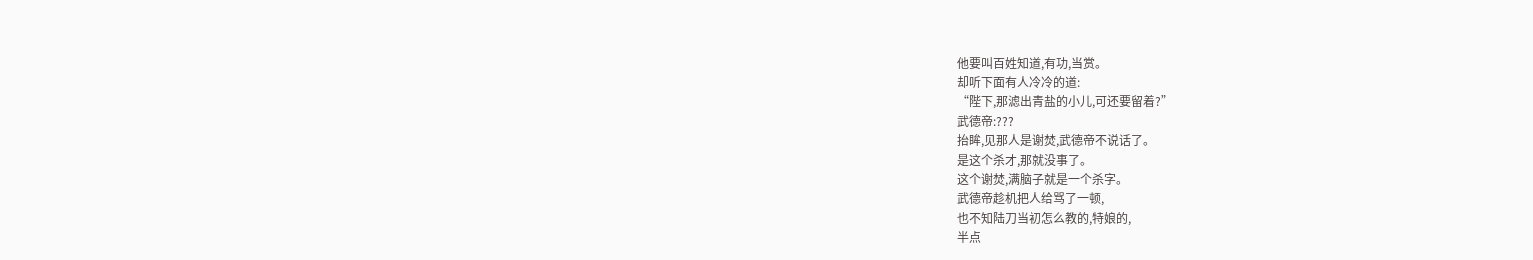他要叫百姓知道,有功,当赏。
却听下面有人冷冷的道:
“陛下,那滤出青盐的小儿,可还要留着?”
武德帝:???
抬眸,见那人是谢焚,武德帝不说话了。
是这个杀才,那就没事了。
这个谢焚,满脑子就是一个杀字。
武德帝趁机把人给骂了一顿,
也不知陆刀当初怎么教的,特娘的,
半点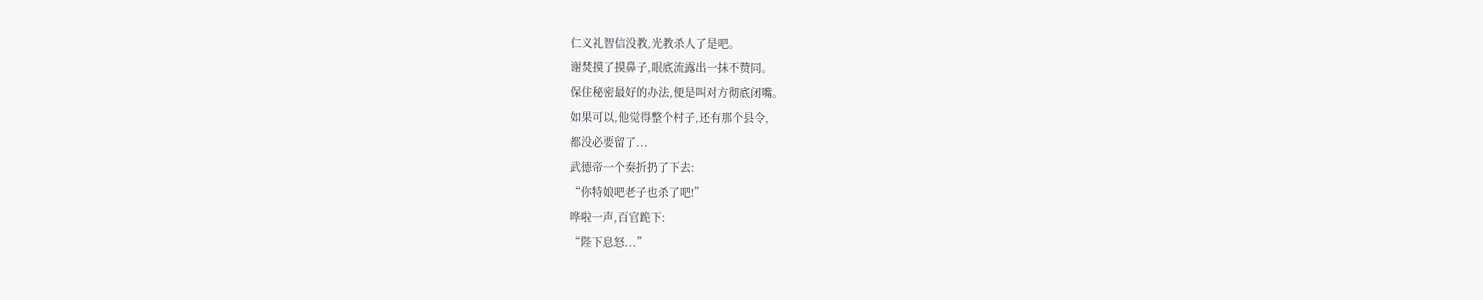仁义礼智信没教,光教杀人了是吧。
谢焚摸了摸鼻子,眼底流露出一抹不赞同。
保住秘密最好的办法,便是叫对方彻底闭嘴。
如果可以,他觉得整个村子,还有那个县令,
都没必要留了...
武德帝一个奏折扔了下去:
“你特娘吧老子也杀了吧!”
哗啦一声,百官跪下:
“陛下息怒...”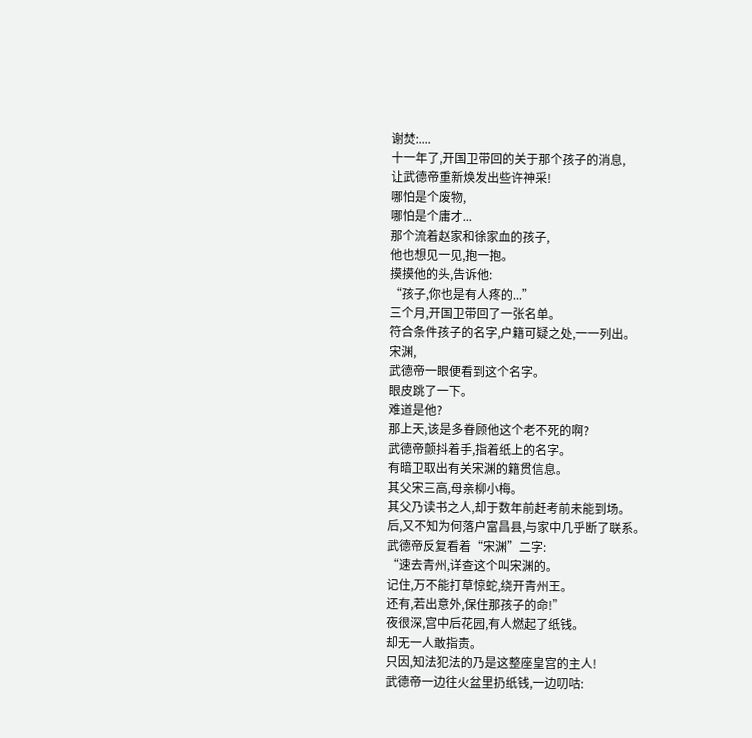谢焚:....
十一年了,开国卫带回的关于那个孩子的消息,
让武德帝重新焕发出些许神采!
哪怕是个废物,
哪怕是个庸才...
那个流着赵家和徐家血的孩子,
他也想见一见,抱一抱。
摸摸他的头,告诉他:
“孩子,你也是有人疼的...”
三个月,开国卫带回了一张名单。
符合条件孩子的名字,户籍可疑之处,一一列出。
宋渊,
武德帝一眼便看到这个名字。
眼皮跳了一下。
难道是他?
那上天,该是多眷顾他这个老不死的啊?
武德帝颤抖着手,指着纸上的名字。
有暗卫取出有关宋渊的籍贯信息。
其父宋三高,母亲柳小梅。
其父乃读书之人,却于数年前赶考前未能到场。
后,又不知为何落户富昌县,与家中几乎断了联系。
武德帝反复看着“宋渊”二字:
“速去青州,详查这个叫宋渊的。
记住,万不能打草惊蛇,绕开青州王。
还有,若出意外,保住那孩子的命!”
夜很深,宫中后花园,有人燃起了纸钱。
却无一人敢指责。
只因,知法犯法的乃是这整座皇宫的主人!
武德帝一边往火盆里扔纸钱,一边叨咕: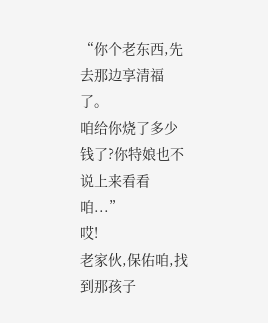“你个老东西,先去那边享清福了。
咱给你烧了多少钱了?你特娘也不说上来看看咱...”
哎!
老家伙,保佑咱,找到那孩子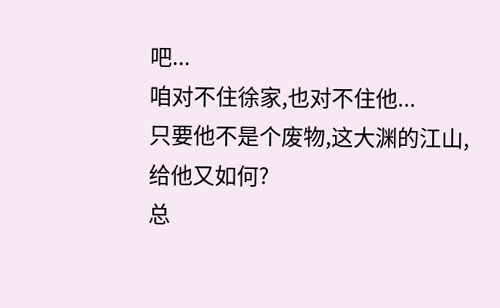吧...
咱对不住徐家,也对不住他...
只要他不是个废物,这大渊的江山,
给他又如何?
总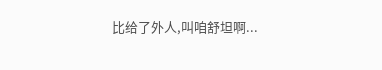比给了外人,叫咱舒坦啊...